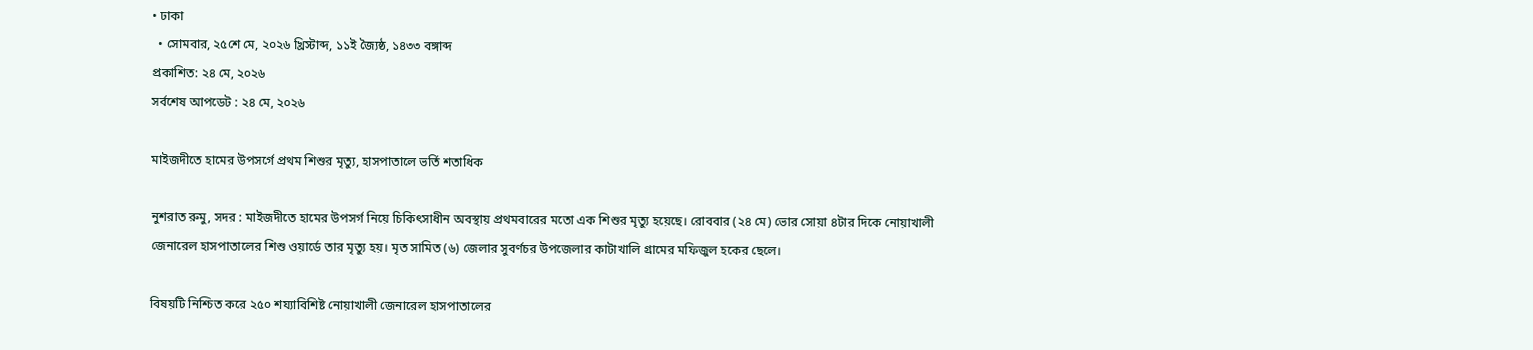• ঢাকা
  • সোমবার, ২৫শে মে, ২০২৬ খ্রিস্টাব্দ, ১১ই জ্যৈষ্ঠ, ১৪৩৩ বঙ্গাব্দ
প্রকাশিত: ২৪ মে, ২০২৬
সর্বশেষ আপডেট : ২৪ মে, ২০২৬

মাইজদীতে হামের উপসর্গে প্রথম শিশুর মৃত্যু, হাসপাতালে ভর্তি শতাধিক

নুশরাত রুমু, সদর : মাইজদীতে হামের উপসর্গ নিয়ে চিকিৎসাধীন অবস্থায় প্রথমবারের মতো এক শিশুর মৃত্যু হয়েছে। রোববার (২৪ মে) ভোর সোয়া ৪টার দিকে নোয়াখালী জেনারেল হাসপাতালের শিশু ওয়ার্ডে তার মৃত্যু হয়। মৃত সামিত (৬) জেলার সুবর্ণচর উপজেলার কাটাখালি গ্রামের মফিজুল হকের ছেলে।

বিষয়টি নিশ্চিত করে ২৫০ শয্যাবিশিষ্ট নোয়াখালী জেনারেল হাসপাতালের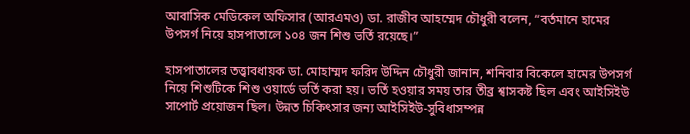আবাসিক মেডিকেল অফিসার (আরএমও) ডা. রাজীব আহম্মেদ চৌধুরী বলেন, “বর্তমানে হামের উপসর্গ নিয়ে হাসপাতালে ১০৪ জন শিশু ভর্তি রয়েছে।”

হাসপাতালের তত্ত্বাবধায়ক ডা. মোহাম্মদ ফরিদ উদ্দিন চৌধুরী জানান, শনিবার বিকেলে হামের উপসর্গ নিয়ে শিশুটিকে শিশু ওয়ার্ডে ভর্তি করা হয়। ভর্তি হওয়ার সময় তার তীব্র শ্বাসকষ্ট ছিল এবং আইসিইউ সাপোর্ট প্রয়োজন ছিল। উন্নত চিকিৎসার জন্য আইসিইউ-সুবিধাসম্পন্ন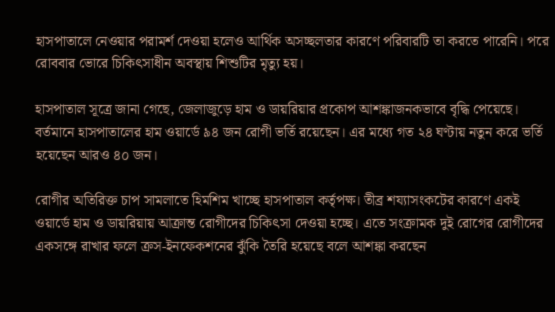হাসপাতালে নেওয়ার পরামর্শ দেওয়া হলেও আর্থিক অসচ্ছলতার কারণে পরিবারটি তা করতে পারেনি। পরে রোববার ভোরে চিকিৎসাধীন অবস্থায় শিশুটির মৃত্যু হয়।

হাসপাতাল সূত্রে জানা গেছে, জেলাজুড়ে হাম ও ডায়রিয়ার প্রকোপ আশঙ্কাজনকভাবে বৃদ্ধি পেয়েছে। বর্তমানে হাসপাতালের হাম ওয়ার্ডে ৯৪ জন রোগী ভর্তি রয়েছেন। এর মধ্যে গত ২৪ ঘণ্টায় নতুন করে ভর্তি হয়েছেন আরও ৪০ জন।

রোগীর অতিরিক্ত চাপ সামলাতে হিমশিম খাচ্ছে হাসপাতাল কর্তৃপক্ষ। তীব্র শয্যাসংকটের কারণে একই ওয়ার্ডে হাম ও ডায়রিয়ায় আক্রান্ত রোগীদের চিকিৎসা দেওয়া হচ্ছে। এতে সংক্রামক দুই রোগের রোগীদের একসঙ্গে রাখার ফলে ক্রস-ইনফেকশনের ঝুঁকি তৈরি হয়েছে বলে আশঙ্কা করছেন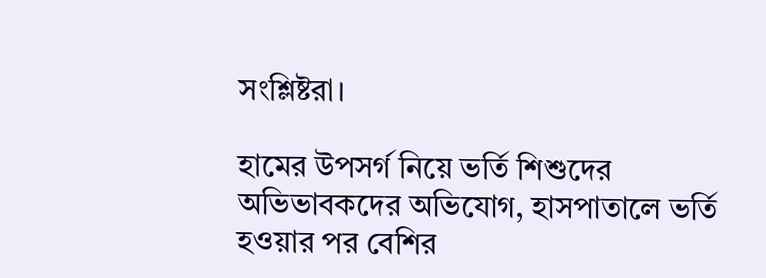সংশ্লিষ্টরা।

হামের উপসর্গ নিয়ে ভর্তি শিশুদের অভিভাবকদের অভিযোগ, হাসপাতালে ভর্তি হওয়ার পর বেশির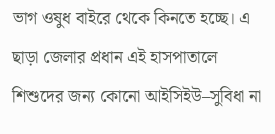ভাগ ওষুধ বাইরে থেকে কিনতে হচ্ছে। এ ছাড়া জেলার প্রধান এই হাসপাতালে শিশুদের জন্য কোনো আইসিইউ–সুবিধা না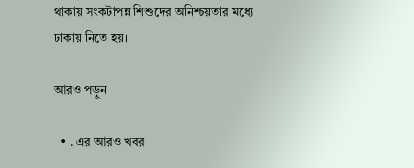থাকায় সংকটাপন্ন শিশুদের অনিশ্চয়তার মধ্যে ঢাকায় নিতে হয়।

আরও পড়ুন

  • . এর আরও খবর